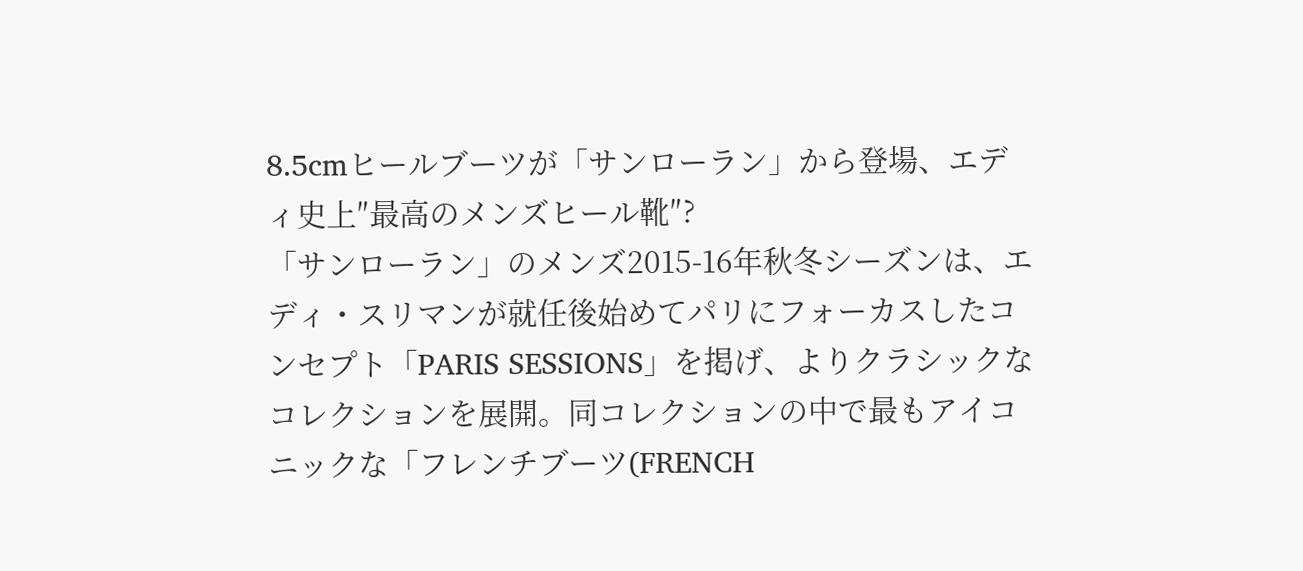8.5cmヒールブーツが「サンローラン」から登場、エディ史上″最高のメンズヒール靴″?
「サンローラン」のメンズ2015-16年秋冬シーズンは、エディ・スリマンが就任後始めてパリにフォーカスしたコンセプト「PARIS SESSIONS」を掲げ、よりクラシックなコレクションを展開。同コレクションの中で最もアイコニックな「フレンチブーツ(FRENCH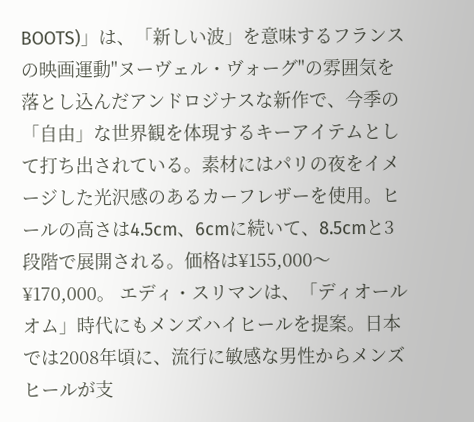BOOTS)」は、「新しい波」を意味するフランスの映画運動"ヌーヴェル・ヴォーグ"の雰囲気を落とし込んだアンドロジナスな新作で、今季の「自由」な世界観を体現するキーアイテムとして打ち出されている。素材にはパリの夜をイメージした光沢感のあるカーフレザーを使用。ヒールの高さは4.5cm、6cmに続いて、8.5cmと3段階で展開される。価格は¥155,000〜¥170,000。 エディ・スリマンは、「ディオール オム」時代にもメンズハイヒールを提案。日本では2008年頃に、流行に敏感な男性からメンズヒールが支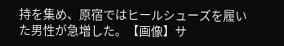持を集め、原宿ではヒールシューズを履いた男性が急増した。【画像】サ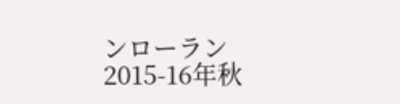ンローラン 2015-16年秋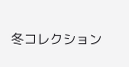冬コレクション